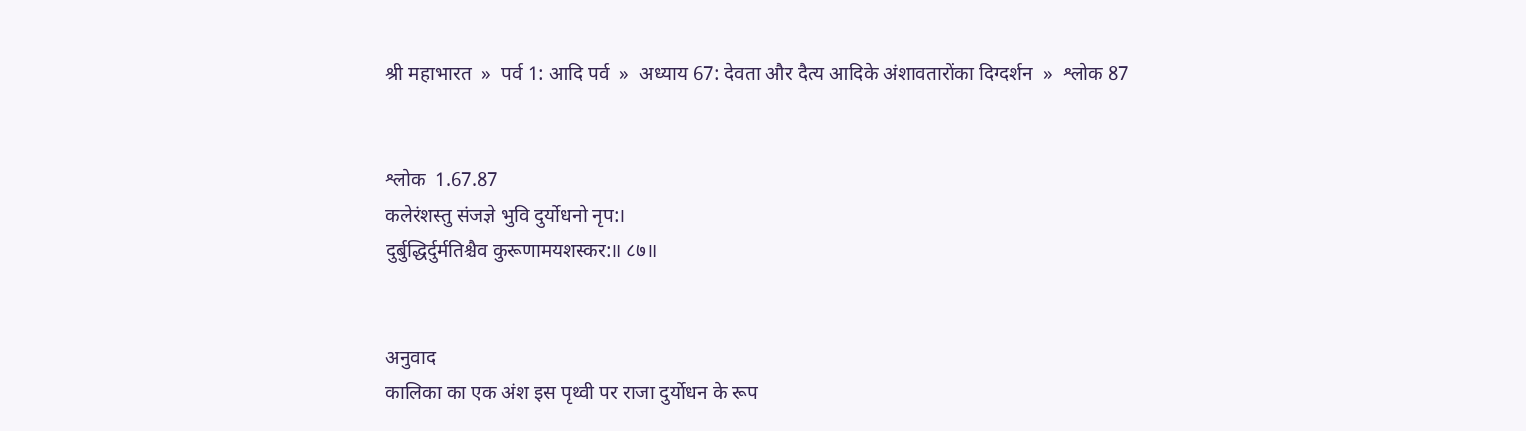श्री महाभारत  »  पर्व 1: आदि पर्व  »  अध्याय 67: देवता और दैत्य आदिके अंशावतारोंका दिग्दर्शन  »  श्लोक 87


श्लोक  1.67.87
कलेरंशस्तु संजज्ञे भुवि दुर्योधनो नृप:।
दुर्बुद्धिर्दुर्मतिश्चैव कुरूणामयशस्कर:॥ ८७॥


अनुवाद
कालिका का एक अंश इस पृथ्वी पर राजा दुर्योधन के रूप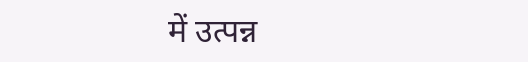में उत्पन्न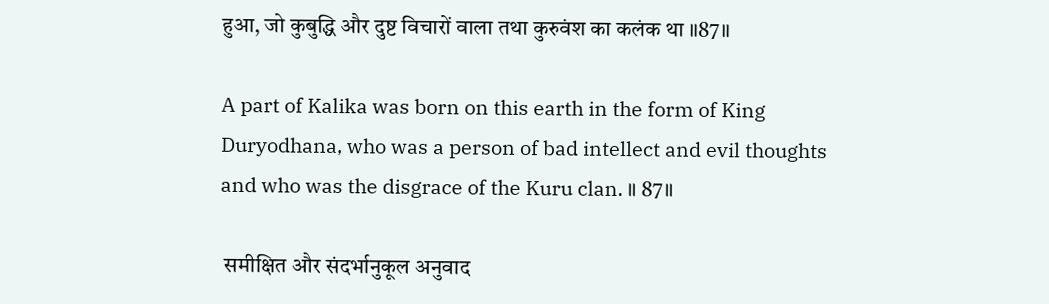हुआ, जो कुबुद्धि और दुष्ट विचारों वाला तथा कुरुवंश का कलंक था ॥87॥

A part of Kalika was born on this earth in the form of King Duryodhana, who was a person of bad intellect and evil thoughts and who was the disgrace of the Kuru clan. ॥ 87॥

 समीक्षित और संदर्भानुकूल अनुवाद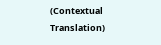(Contextual Translation)